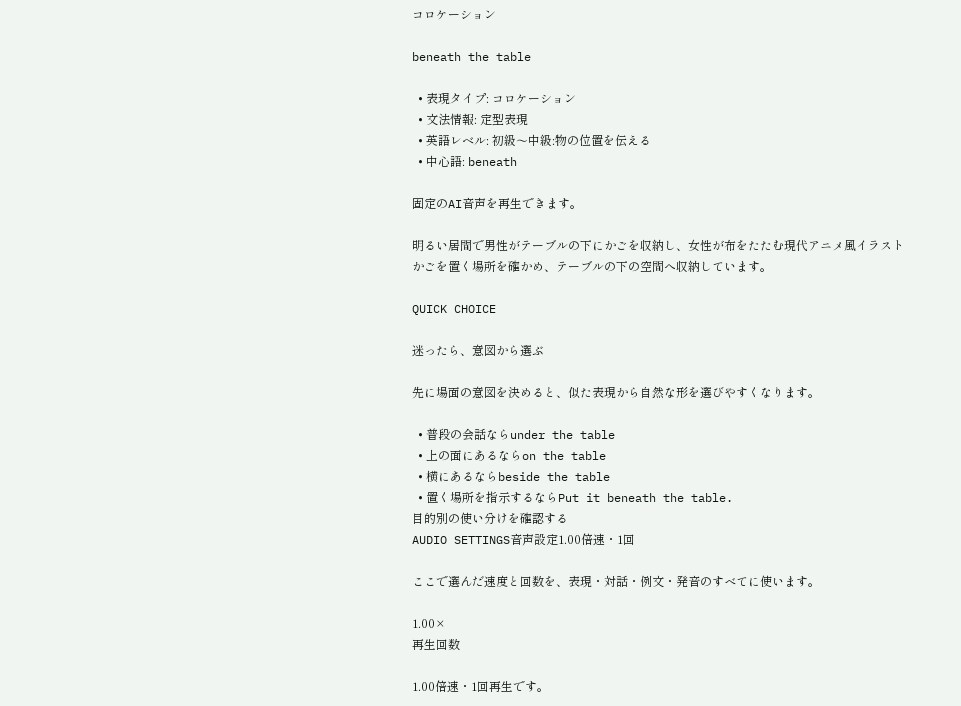コロケーション

beneath the table

  • 表現タイプ: コロケーション
  • 文法情報: 定型表現
  • 英語レベル: 初級〜中級:物の位置を伝える
  • 中心語: beneath

固定のAI音声を再生できます。

明るい居間で男性がテーブルの下にかごを収納し、女性が布をたたむ現代アニメ風イラスト
かごを置く場所を確かめ、テーブルの下の空間へ収納しています。

QUICK CHOICE

迷ったら、意図から選ぶ

先に場面の意図を決めると、似た表現から自然な形を選びやすくなります。

  • 普段の会話ならunder the table
  • 上の面にあるならon the table
  • 横にあるならbeside the table
  • 置く場所を指示するならPut it beneath the table.
目的別の使い分けを確認する
AUDIO SETTINGS音声設定1.00倍速・1回

ここで選んだ速度と回数を、表現・対話・例文・発音のすべてに使います。

1.00×
再生回数

1.00倍速・1回再生です。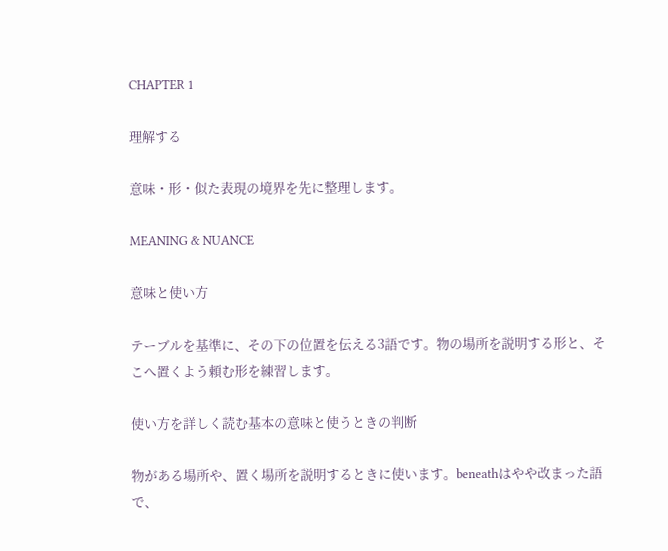CHAPTER 1

理解する

意味・形・似た表現の境界を先に整理します。

MEANING & NUANCE

意味と使い方

テーブルを基準に、その下の位置を伝える3語です。物の場所を説明する形と、そこへ置くよう頼む形を練習します。

使い方を詳しく読む基本の意味と使うときの判断

物がある場所や、置く場所を説明するときに使います。beneathはやや改まった語で、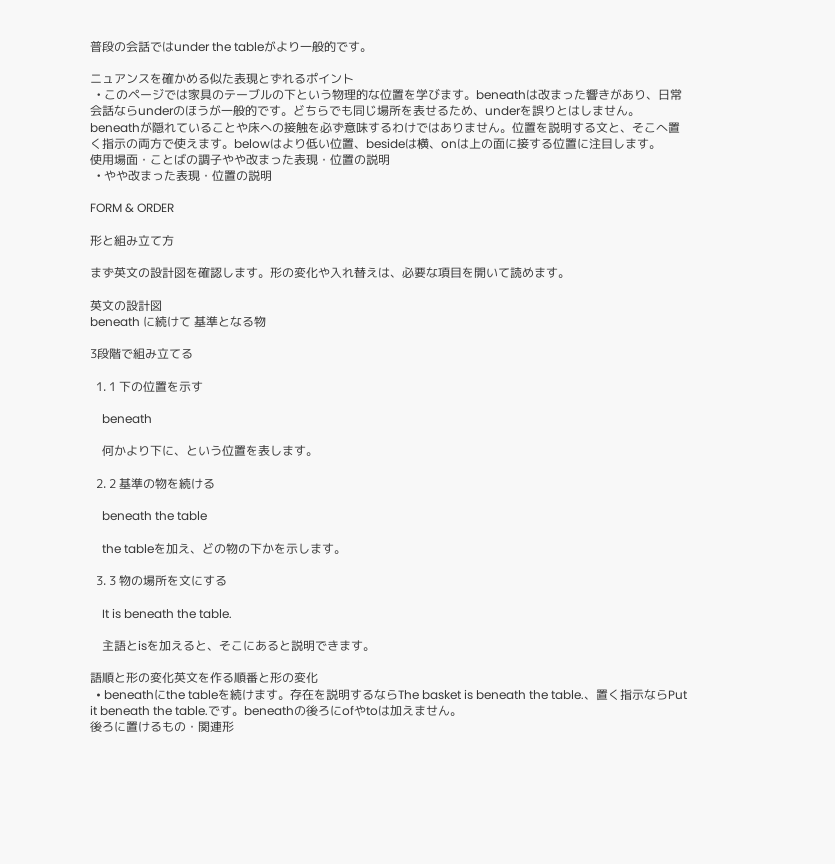普段の会話ではunder the tableがより一般的です。

ニュアンスを確かめる似た表現とずれるポイント
  • このページでは家具のテーブルの下という物理的な位置を学びます。beneathは改まった響きがあり、日常会話ならunderのほうが一般的です。どちらでも同じ場所を表せるため、underを誤りとはしません。beneathが隠れていることや床への接触を必ず意味するわけではありません。位置を説明する文と、そこへ置く指示の両方で使えます。belowはより低い位置、besideは横、onは上の面に接する位置に注目します。
使用場面・ことばの調子やや改まった表現・位置の説明
  • やや改まった表現・位置の説明

FORM & ORDER

形と組み立て方

まず英文の設計図を確認します。形の変化や入れ替えは、必要な項目を開いて読めます。

英文の設計図
beneath に続けて 基準となる物

3段階で組み立てる

  1. 1 下の位置を示す

    beneath

    何かより下に、という位置を表します。

  2. 2 基準の物を続ける

    beneath the table

    the tableを加え、どの物の下かを示します。

  3. 3 物の場所を文にする

    It is beneath the table.

    主語とisを加えると、そこにあると説明できます。

語順と形の変化英文を作る順番と形の変化
  • beneathにthe tableを続けます。存在を説明するならThe basket is beneath the table.、置く指示ならPut it beneath the table.です。beneathの後ろにofやtoは加えません。
後ろに置けるもの・関連形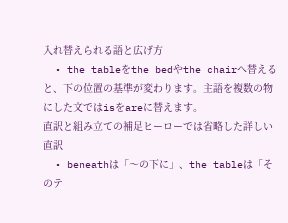入れ替えられる語と広げ方
  • the tableをthe bedやthe chairへ替えると、下の位置の基準が変わります。主語を複数の物にした文ではisをareに替えます。
直訳と組み立ての補足ヒーローでは省略した詳しい直訳
  • beneathは「〜の下に」、the tableは「そのテ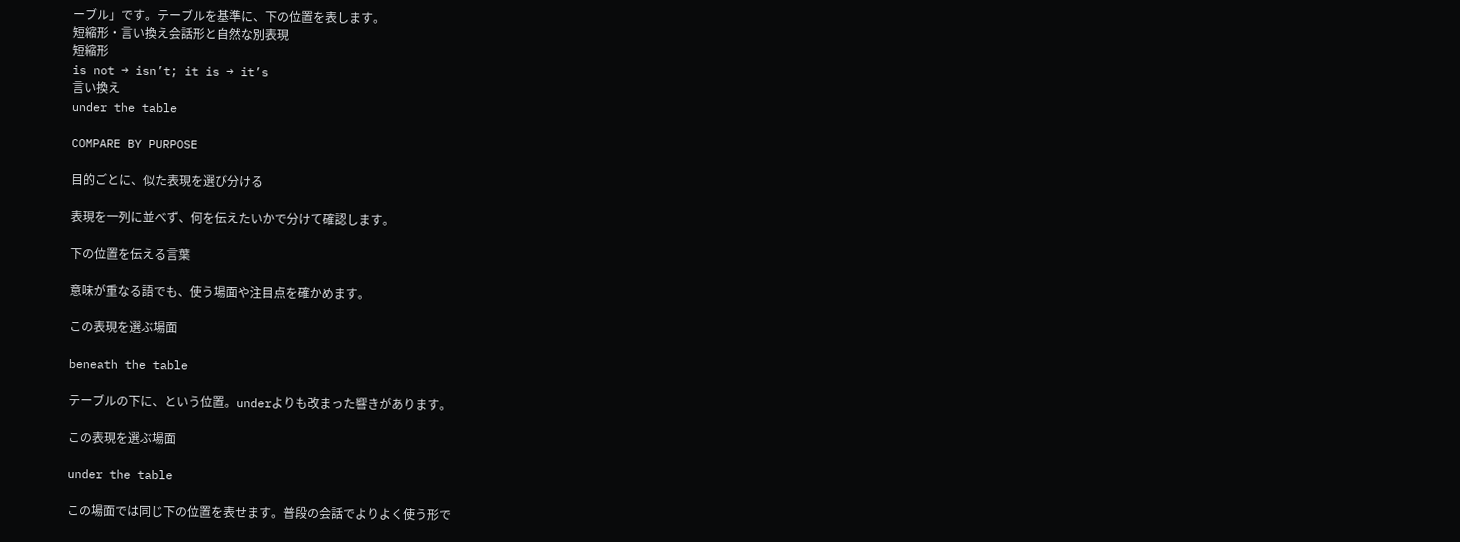ーブル」です。テーブルを基準に、下の位置を表します。
短縮形・言い換え会話形と自然な別表現
短縮形
is not → isn’t; it is → it’s
言い換え
under the table

COMPARE BY PURPOSE

目的ごとに、似た表現を選び分ける

表現を一列に並べず、何を伝えたいかで分けて確認します。

下の位置を伝える言葉

意味が重なる語でも、使う場面や注目点を確かめます。

この表現を選ぶ場面

beneath the table

テーブルの下に、という位置。underよりも改まった響きがあります。

この表現を選ぶ場面

under the table

この場面では同じ下の位置を表せます。普段の会話でよりよく使う形で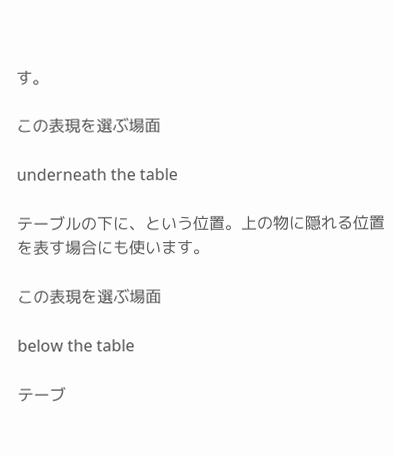す。

この表現を選ぶ場面

underneath the table

テーブルの下に、という位置。上の物に隠れる位置を表す場合にも使います。

この表現を選ぶ場面

below the table

テーブ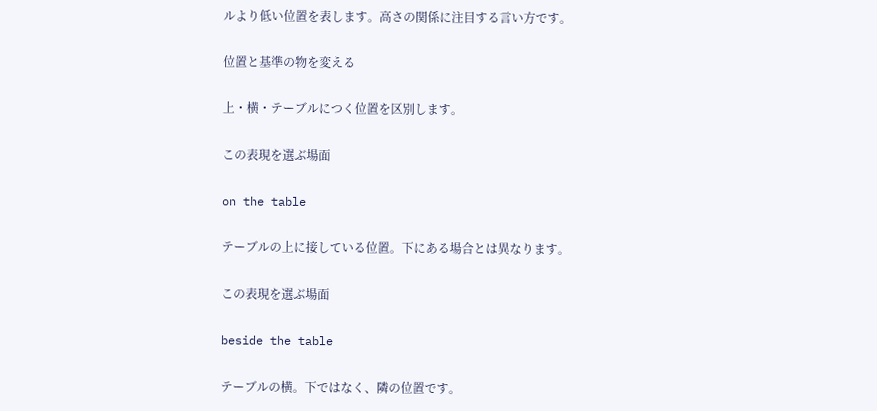ルより低い位置を表します。高さの関係に注目する言い方です。

位置と基準の物を変える

上・横・テーブルにつく位置を区別します。

この表現を選ぶ場面

on the table

テーブルの上に接している位置。下にある場合とは異なります。

この表現を選ぶ場面

beside the table

テーブルの横。下ではなく、隣の位置です。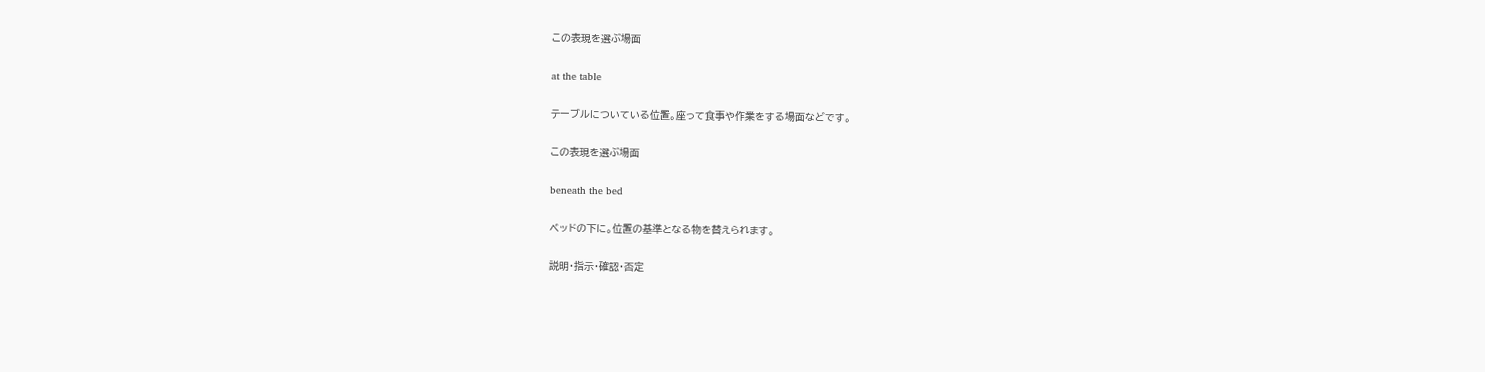この表現を選ぶ場面

at the table

テーブルについている位置。座って食事や作業をする場面などです。

この表現を選ぶ場面

beneath the bed

ベッドの下に。位置の基準となる物を替えられます。

説明・指示・確認・否定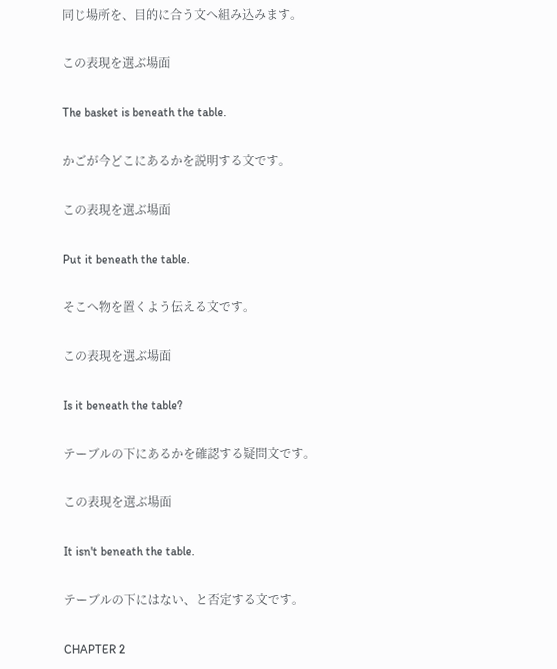同じ場所を、目的に合う文へ組み込みます。

この表現を選ぶ場面

The basket is beneath the table.

かごが今どこにあるかを説明する文です。

この表現を選ぶ場面

Put it beneath the table.

そこへ物を置くよう伝える文です。

この表現を選ぶ場面

Is it beneath the table?

テーブルの下にあるかを確認する疑問文です。

この表現を選ぶ場面

It isn't beneath the table.

テーブルの下にはない、と否定する文です。

CHAPTER 2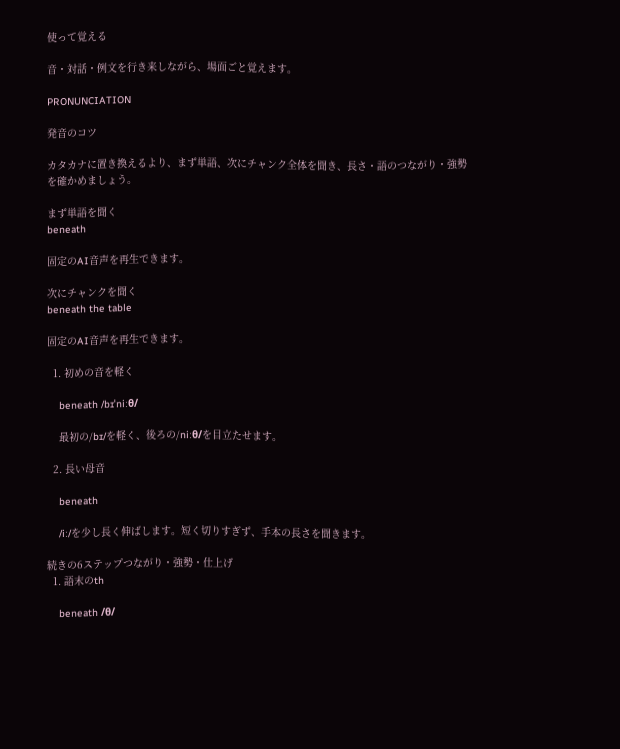使って覚える

音・対話・例文を行き来しながら、場面ごと覚えます。

PRONUNCIATION

発音のコツ

カタカナに置き換えるより、まず単語、次にチャンク全体を聞き、長さ・語のつながり・強勢を確かめましょう。

まず単語を聞く
beneath

固定のAI音声を再生できます。

次にチャンクを聞く
beneath the table

固定のAI音声を再生できます。

  1. 初めの音を軽く

    beneath /bɪˈniːθ/

    最初の/bɪ/を軽く、後ろの/niːθ/を目立たせます。

  2. 長い母音

    beneath

    /iː/を少し長く伸ばします。短く切りすぎず、手本の長さを聞きます。

続きの6ステップつながり・強勢・仕上げ
  1. 語末のth

    beneath /θ/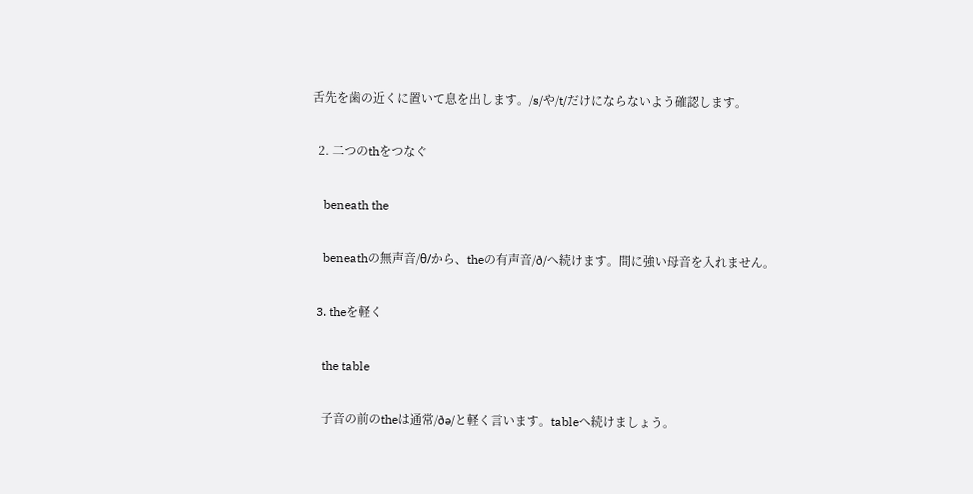舌先を歯の近くに置いて息を出します。/s/や/t/だけにならないよう確認します。

  2. 二つのthをつなぐ

    beneath the

    beneathの無声音/θ/から、theの有声音/ð/へ続けます。間に強い母音を入れません。

  3. theを軽く

    the table

    子音の前のtheは通常/ðə/と軽く言います。tableへ続けましょう。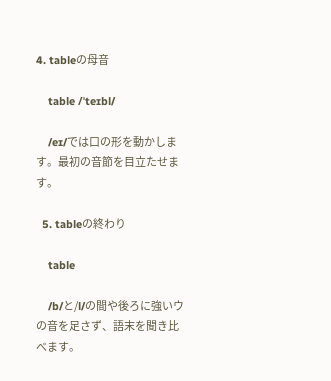4. tableの母音

    table /ˈteɪbl/

    /eɪ/では口の形を動かします。最初の音節を目立たせます。

  5. tableの終わり

    table

    /b/と/l/の間や後ろに強いウの音を足さず、語末を聞き比べます。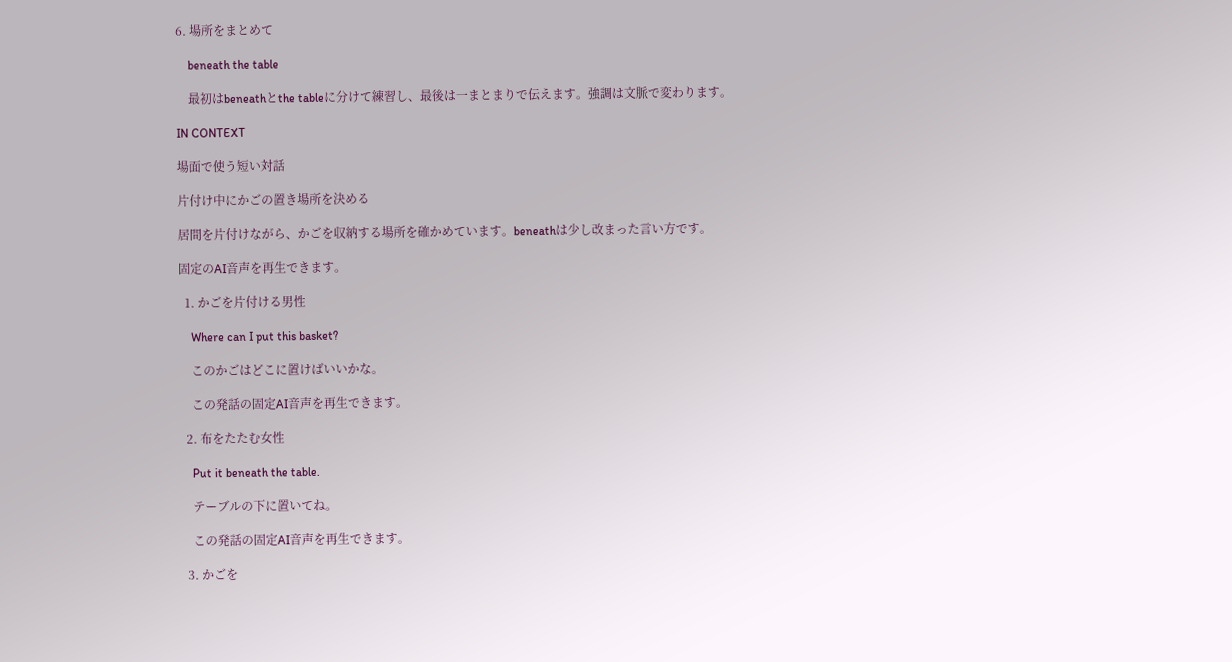6. 場所をまとめて

    beneath the table

    最初はbeneathとthe tableに分けて練習し、最後は一まとまりで伝えます。強調は文脈で変わります。

IN CONTEXT

場面で使う短い対話

片付け中にかごの置き場所を決める

居間を片付けながら、かごを収納する場所を確かめています。beneathは少し改まった言い方です。

固定のAI音声を再生できます。

  1. かごを片付ける男性

    Where can I put this basket?

    このかごはどこに置けばいいかな。

    この発話の固定AI音声を再生できます。

  2. 布をたたむ女性

    Put it beneath the table.

    テーブルの下に置いてね。

    この発話の固定AI音声を再生できます。

  3. かごを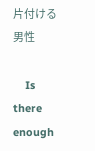片付ける男性

    Is there enough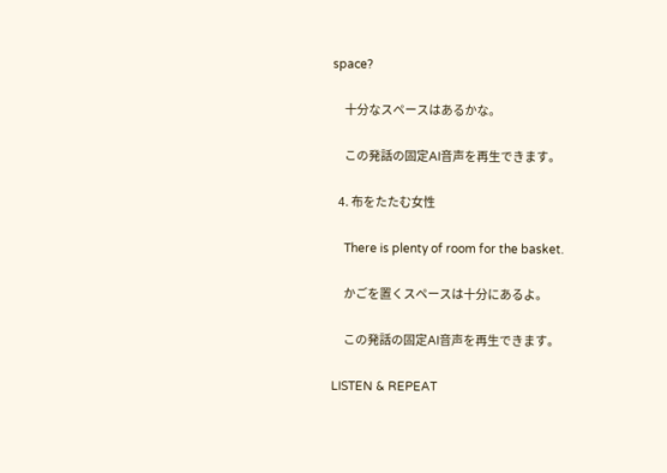space?

    十分なスペースはあるかな。

    この発話の固定AI音声を再生できます。

  4. 布をたたむ女性

    There is plenty of room for the basket.

    かごを置くスペースは十分にあるよ。

    この発話の固定AI音声を再生できます。

LISTEN & REPEAT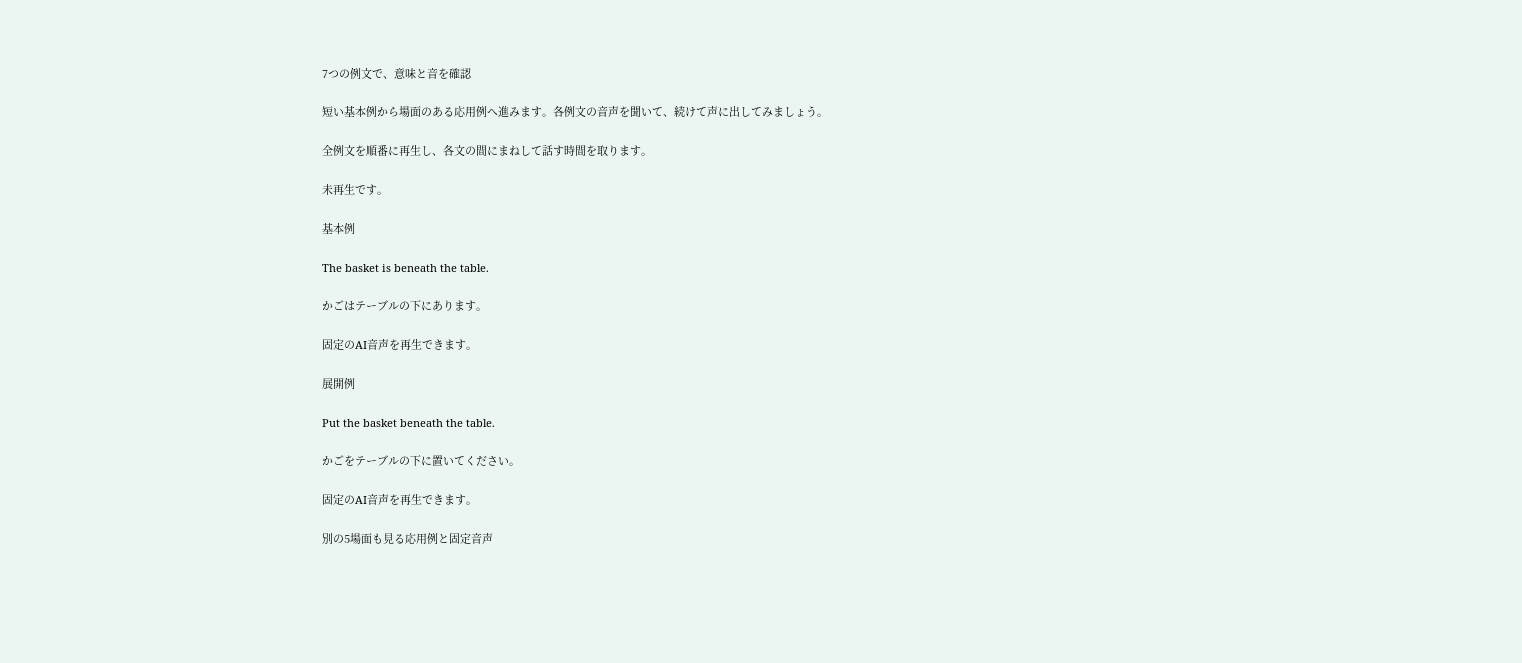7つの例文で、意味と音を確認

短い基本例から場面のある応用例へ進みます。各例文の音声を聞いて、続けて声に出してみましょう。

全例文を順番に再生し、各文の間にまねして話す時間を取ります。

未再生です。

基本例

The basket is beneath the table.

かごはテーブルの下にあります。

固定のAI音声を再生できます。

展開例

Put the basket beneath the table.

かごをテーブルの下に置いてください。

固定のAI音声を再生できます。

別の5場面も見る応用例と固定音声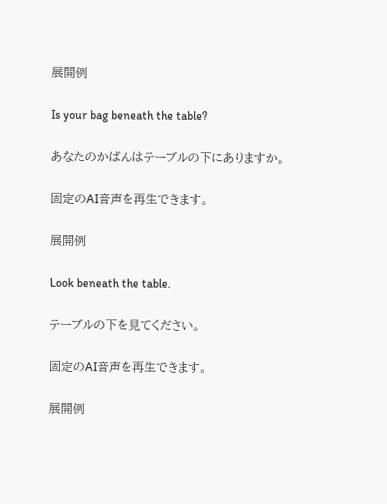展開例

Is your bag beneath the table?

あなたのかばんはテーブルの下にありますか。

固定のAI音声を再生できます。

展開例

Look beneath the table.

テーブルの下を見てください。

固定のAI音声を再生できます。

展開例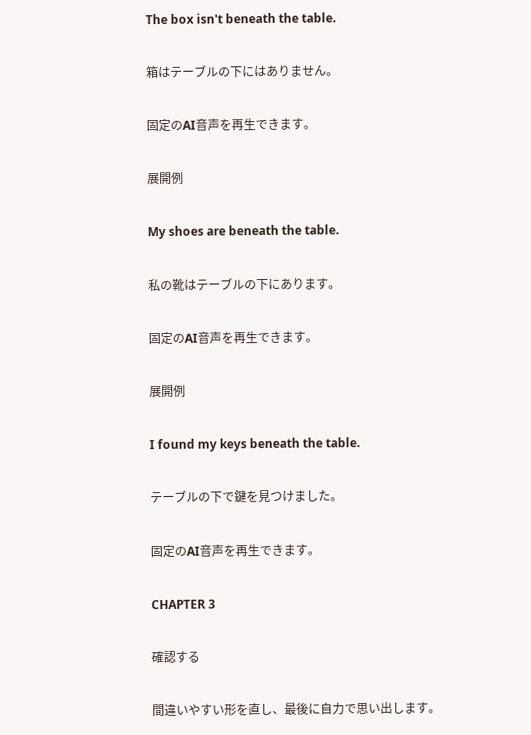The box isn't beneath the table.

箱はテーブルの下にはありません。

固定のAI音声を再生できます。

展開例

My shoes are beneath the table.

私の靴はテーブルの下にあります。

固定のAI音声を再生できます。

展開例

I found my keys beneath the table.

テーブルの下で鍵を見つけました。

固定のAI音声を再生できます。

CHAPTER 3

確認する

間違いやすい形を直し、最後に自力で思い出します。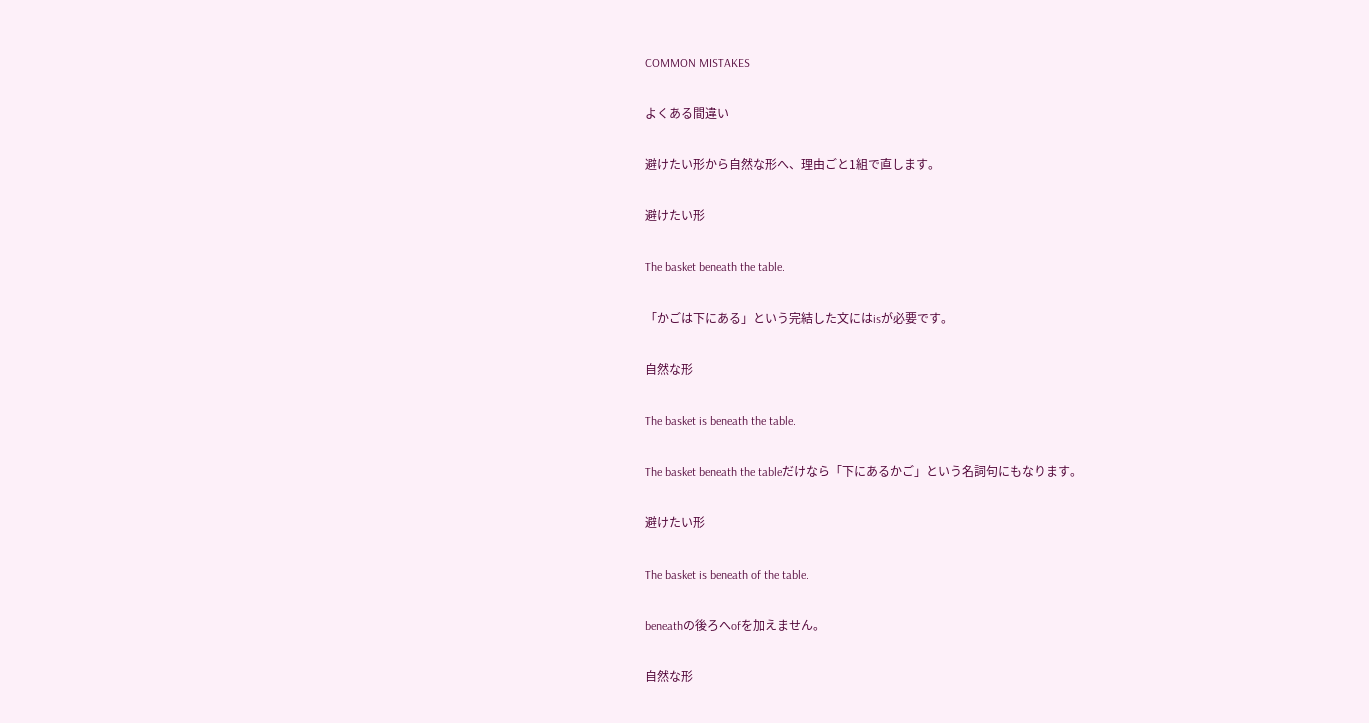COMMON MISTAKES

よくある間違い

避けたい形から自然な形へ、理由ごと1組で直します。

避けたい形

The basket beneath the table.

「かごは下にある」という完結した文にはisが必要です。

自然な形

The basket is beneath the table.

The basket beneath the tableだけなら「下にあるかご」という名詞句にもなります。

避けたい形

The basket is beneath of the table.

beneathの後ろへofを加えません。

自然な形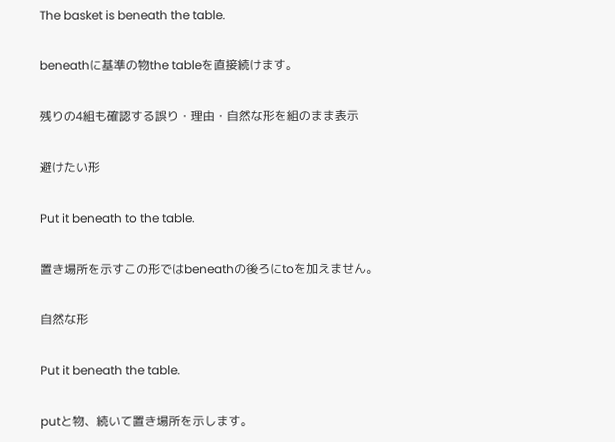The basket is beneath the table.

beneathに基準の物the tableを直接続けます。

残りの4組も確認する誤り・理由・自然な形を組のまま表示

避けたい形

Put it beneath to the table.

置き場所を示すこの形ではbeneathの後ろにtoを加えません。

自然な形

Put it beneath the table.

putと物、続いて置き場所を示します。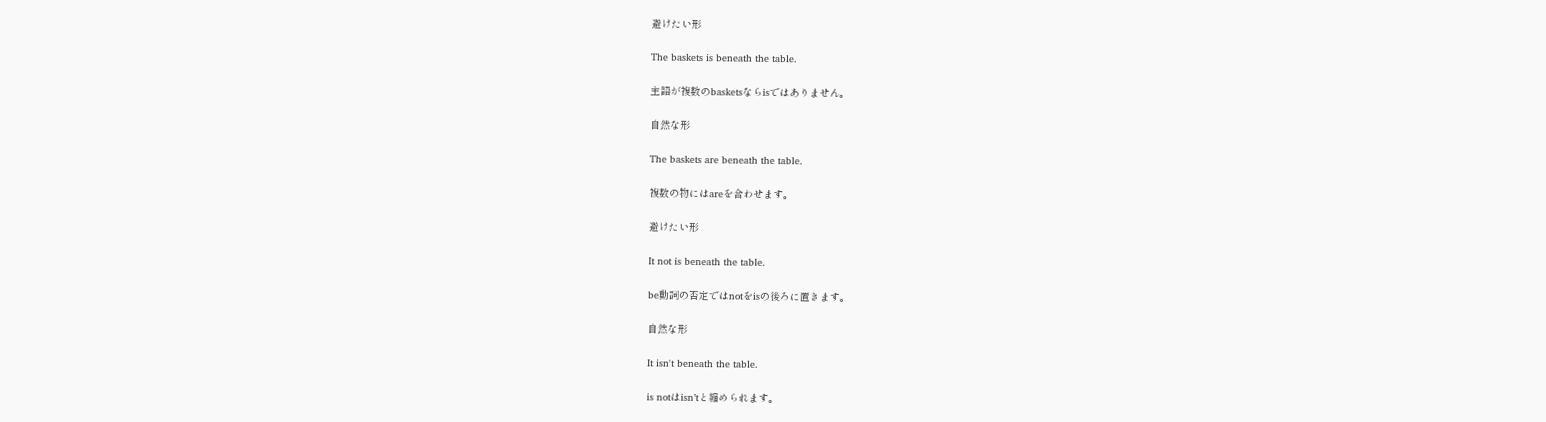避けたい形

The baskets is beneath the table.

主語が複数のbasketsならisではありません。

自然な形

The baskets are beneath the table.

複数の物にはareを合わせます。

避けたい形

It not is beneath the table.

be動詞の否定ではnotをisの後ろに置きます。

自然な形

It isn't beneath the table.

is notはisn’tと縮められます。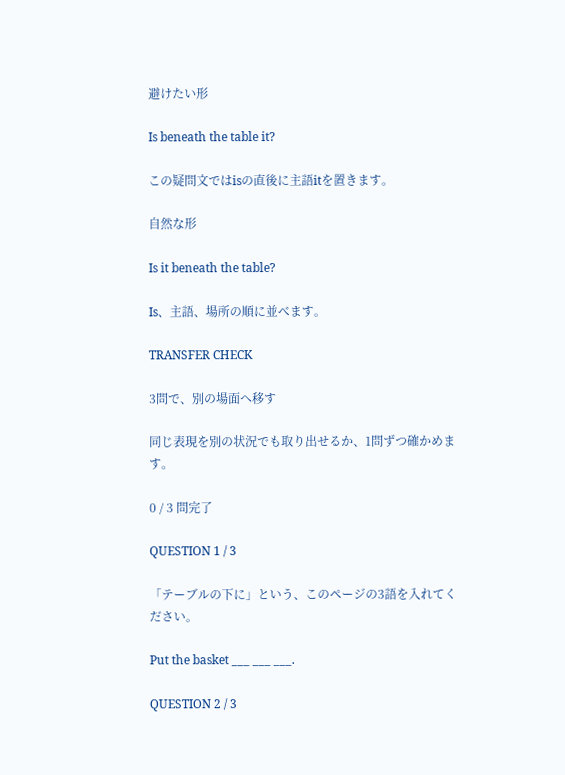避けたい形

Is beneath the table it?

この疑問文ではisの直後に主語itを置きます。

自然な形

Is it beneath the table?

Is、主語、場所の順に並べます。

TRANSFER CHECK

3問で、別の場面へ移す

同じ表現を別の状況でも取り出せるか、1問ずつ確かめます。

0 / 3 問完了

QUESTION 1 / 3

「テーブルの下に」という、このページの3語を入れてください。

Put the basket ___ ___ ___.

QUESTION 2 / 3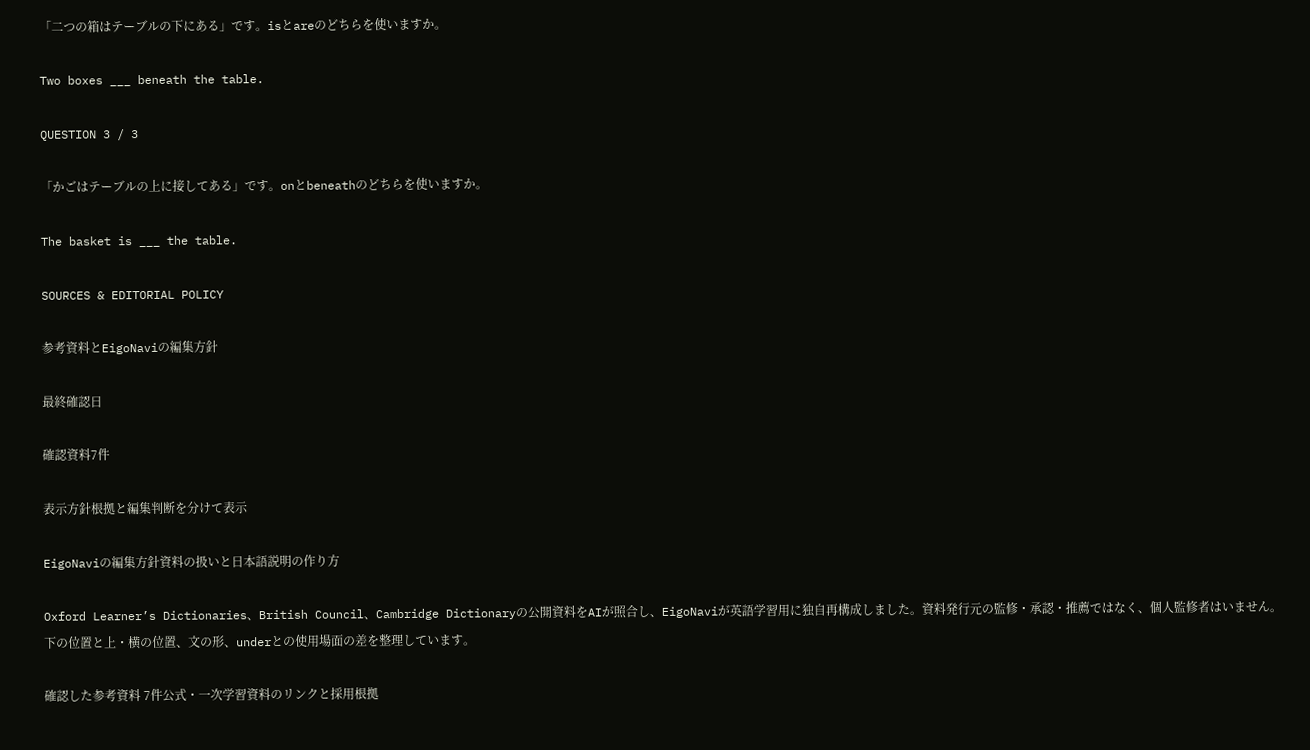「二つの箱はテーブルの下にある」です。isとareのどちらを使いますか。

Two boxes ___ beneath the table.

QUESTION 3 / 3

「かごはテーブルの上に接してある」です。onとbeneathのどちらを使いますか。

The basket is ___ the table.

SOURCES & EDITORIAL POLICY

参考資料とEigoNaviの編集方針

最終確認日

確認資料7件

表示方針根拠と編集判断を分けて表示

EigoNaviの編集方針資料の扱いと日本語説明の作り方

Oxford Learner’s Dictionaries、British Council、Cambridge Dictionaryの公開資料をAIが照合し、EigoNaviが英語学習用に独自再構成しました。資料発行元の監修・承認・推薦ではなく、個人監修者はいません。下の位置と上・横の位置、文の形、underとの使用場面の差を整理しています。

確認した参考資料 7件公式・一次学習資料のリンクと採用根拠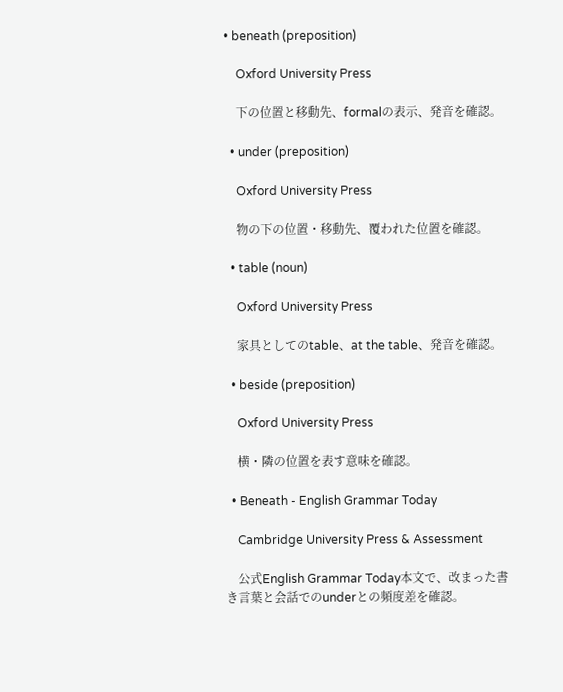• beneath (preposition)

    Oxford University Press

    下の位置と移動先、formalの表示、発音を確認。

  • under (preposition)

    Oxford University Press

    物の下の位置・移動先、覆われた位置を確認。

  • table (noun)

    Oxford University Press

    家具としてのtable、at the table、発音を確認。

  • beside (preposition)

    Oxford University Press

    横・隣の位置を表す意味を確認。

  • Beneath - English Grammar Today

    Cambridge University Press & Assessment

    公式English Grammar Today本文で、改まった書き言葉と会話でのunderとの頻度差を確認。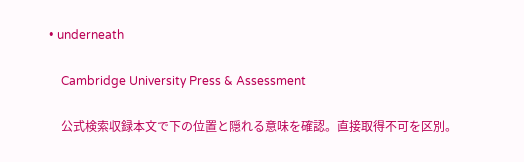• underneath

    Cambridge University Press & Assessment

    公式検索収録本文で下の位置と隠れる意味を確認。直接取得不可を区別。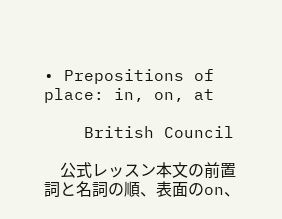• Prepositions of place: in, on, at

    British Council

    公式レッスン本文の前置詞と名詞の順、表面のon、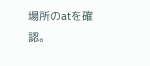場所のatを確認。